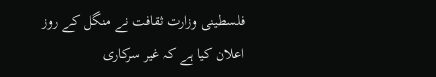فلسطینی وزارت ثقافت نے منگل کے روز اعلان کیا ہے کہ غیر سرکاری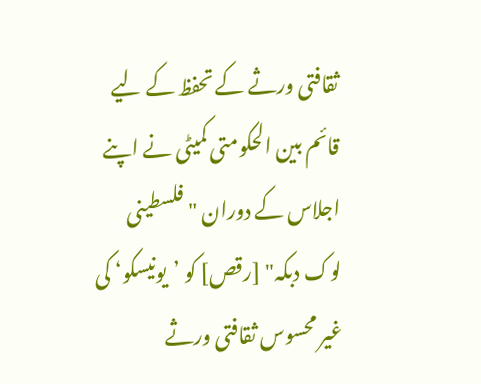ثقافتی ورثے کے تحفظ کے لیے قائم بین الحکومتی کمیٹی نے اپنے اجلاس کے دوران "فلسطینی لوک دبکہ" [رقص] کو ’یونیسکو‘ کی غیر محسوس ثقافتی ورثے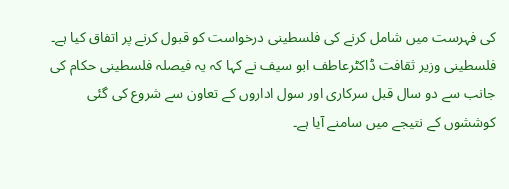کی فہرست میں شامل کرنے کی فلسطینی درخواست کو قبول کرنے پر اتفاق کیا ہے۔
فلسطینی وزیر ثقافت ڈاکٹرعاطف ابو سیف نے کہا کہ یہ فیصلہ فلسطینی حکام کی جانب سے دو سال قبل سرکاری اور سول اداروں کے تعاون سے شروع کی گئی کوششوں کے نتیجے میں سامنے آیا ہے۔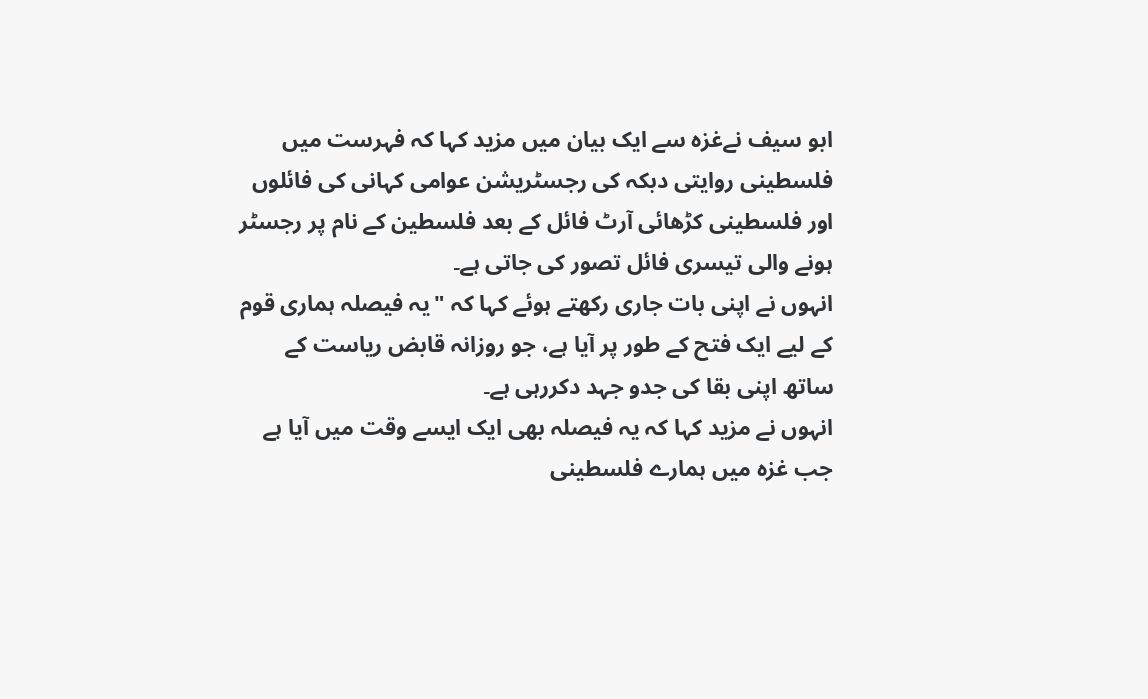ابو سیف نےغزہ سے ایک بیان میں مزید کہا کہ فہرست میں فلسطینی روایتی دبکہ کی رجسٹریشن عوامی کہانی کی فائلوں اور فلسطینی کڑھائی آرٹ فائل کے بعد فلسطین کے نام پر رجسٹر ہونے والی تیسری فائل تصور کی جاتی ہے۔
انہوں نے اپنی بات جاری رکھتے ہوئے کہا کہ "یہ فیصلہ ہماری قوم کے لیے ایک فتح کے طور پر آیا ہے، جو روزانہ قابض ریاست کے ساتھ اپنی بقا کی جدو جہد دکررہی ہے۔
انہوں نے مزید کہا کہ یہ فیصلہ بھی ایک ایسے وقت میں آیا ہے جب غزہ میں ہمارے فلسطینی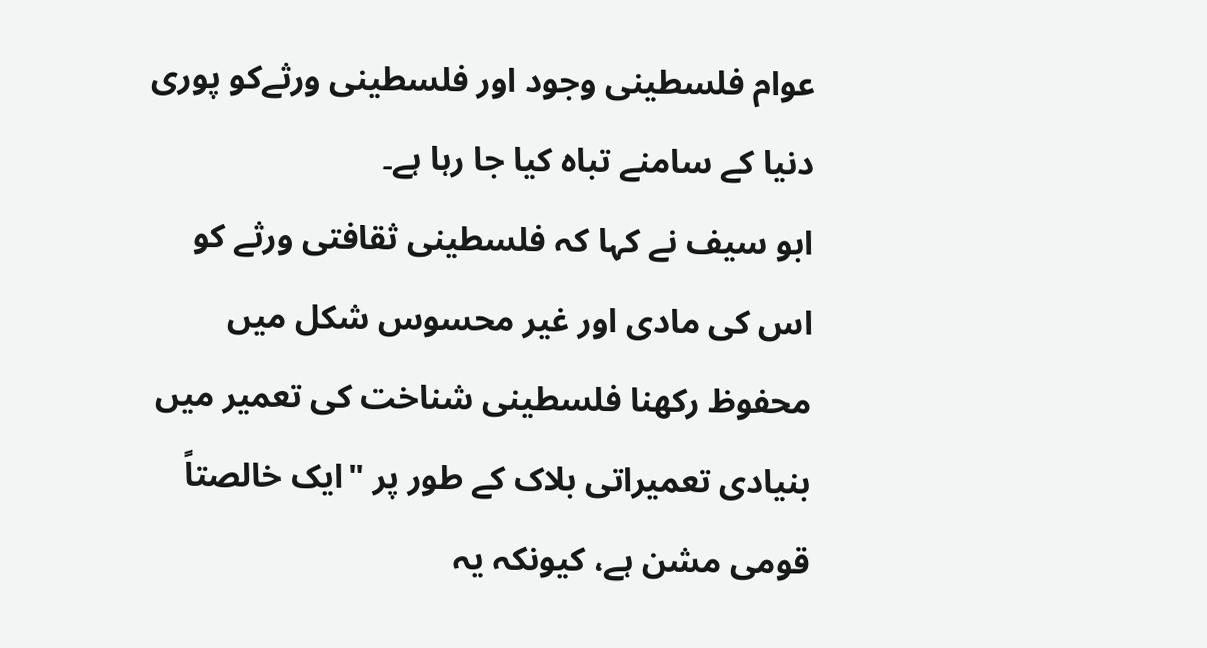عوام فلسطینی وجود اور فلسطینی ورثےکو پوری دنیا کے سامنے تباہ کیا جا رہا ہے۔
ابو سیف نے کہا کہ فلسطینی ثقافتی ورثے کو اس کی مادی اور غیر محسوس شکل میں محفوظ رکھنا فلسطینی شناخت کی تعمیر میں بنیادی تعمیراتی بلاک کے طور پر "ایک خالصتاً قومی مشن ہے، کیونکہ یہ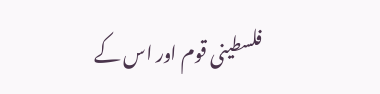فلسطینی قوم اور اس کے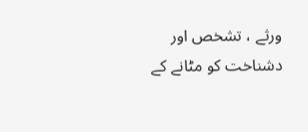ورثے ، تشخص اور دشناخت کو مٹانے کے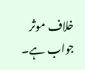خلاف موثر جواب ہے۔